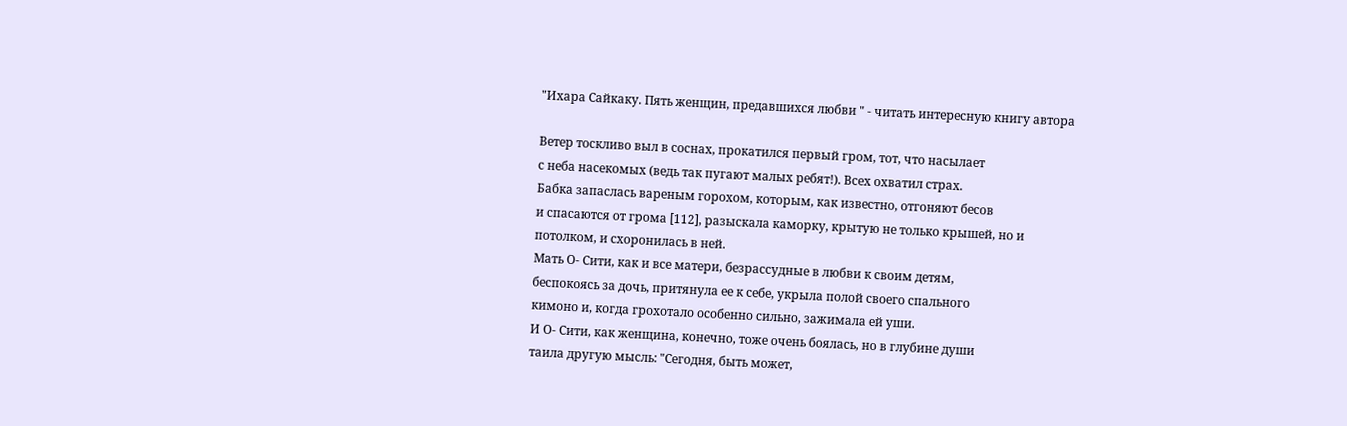"Ихара Сайкаку. Пять женщин, предавшихся любви " - читать интересную книгу автора

Ветер тоскливо выл в соснах, прокатился первый гром, тот, что насылает
с неба насекомых (ведь так пугают малых ребят!). Всех охватил страх.
Бабка запаслась вареным горохом, которым, как известно, отгоняют бесов
и спасаются от грома [112], разыскала каморку, крытую не только крышей, но и
потолком, и схоронилась в ней.
Мать О- Сити, как и все матери, безрассудные в любви к своим детям,
беспокоясь за дочь, притянула ее к себе, укрыла полой своего спального
кимоно и, когда грохотало особенно сильно, зажимала ей уши.
И О- Сити, как женщина, конечно, тоже очень боялась, но в глубине души
таила другую мысль: "Сегодня, быть может,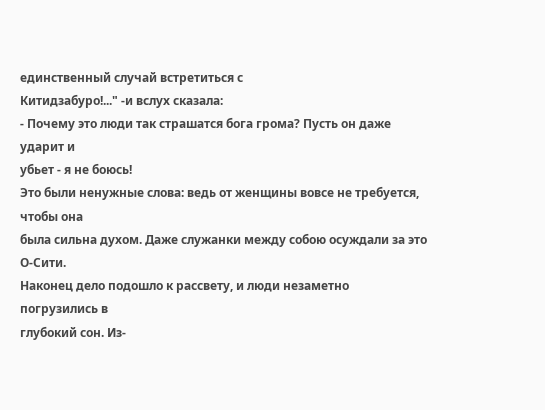единственный случай встретиться с
Китидзабуро!..." -и вслух сказала:
- Почему это люди так страшатся бога грома? Пусть он даже ударит и
убьет - я не боюсь!
Это были ненужные слова: ведь от женщины вовсе не требуется, чтобы она
была сильна духом. Даже служанки между собою осуждали за это О-Сити.
Наконец дело подошло к рассвету, и люди незаметно погрузились в
глубокий сон. Из-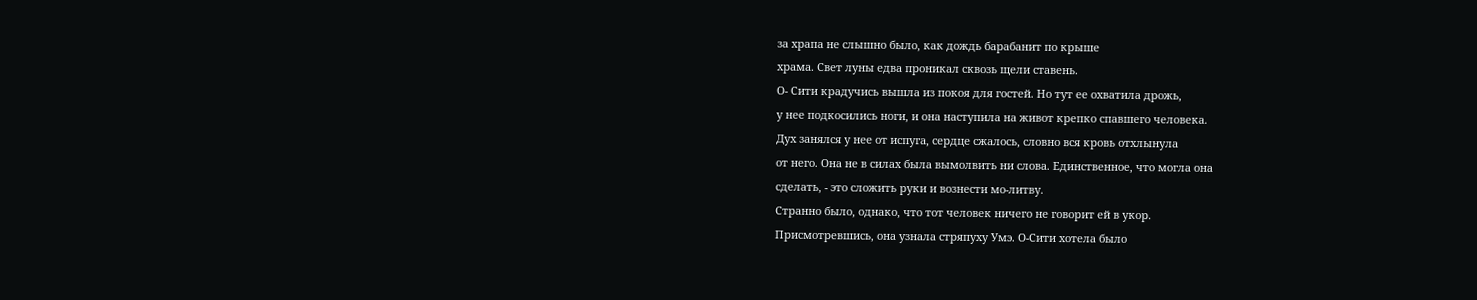за храпа не слышно было, как дождь барабанит по крыше
храма. Свет луны едва проникал сквозь щели ставень.
О- Сити крадучись вышла из покоя для гостей. Но тут ее охватила дрожь,
у нее подкосились ноги, и она наступила на живот крепко спавшего человека.
Дух занялся у нее от испуга, сердце сжалось, словно вся кровь отхлынула
от него. Она не в силах была вымолвить ни слова. Единственное, что могла она
сделать, - это сложить руки и вознести мо-литву.
Странно было, однако, что тот человек ничего не говорит ей в укор.
Присмотревшись, она узнала стряпуху Умэ. О-Сити хотела было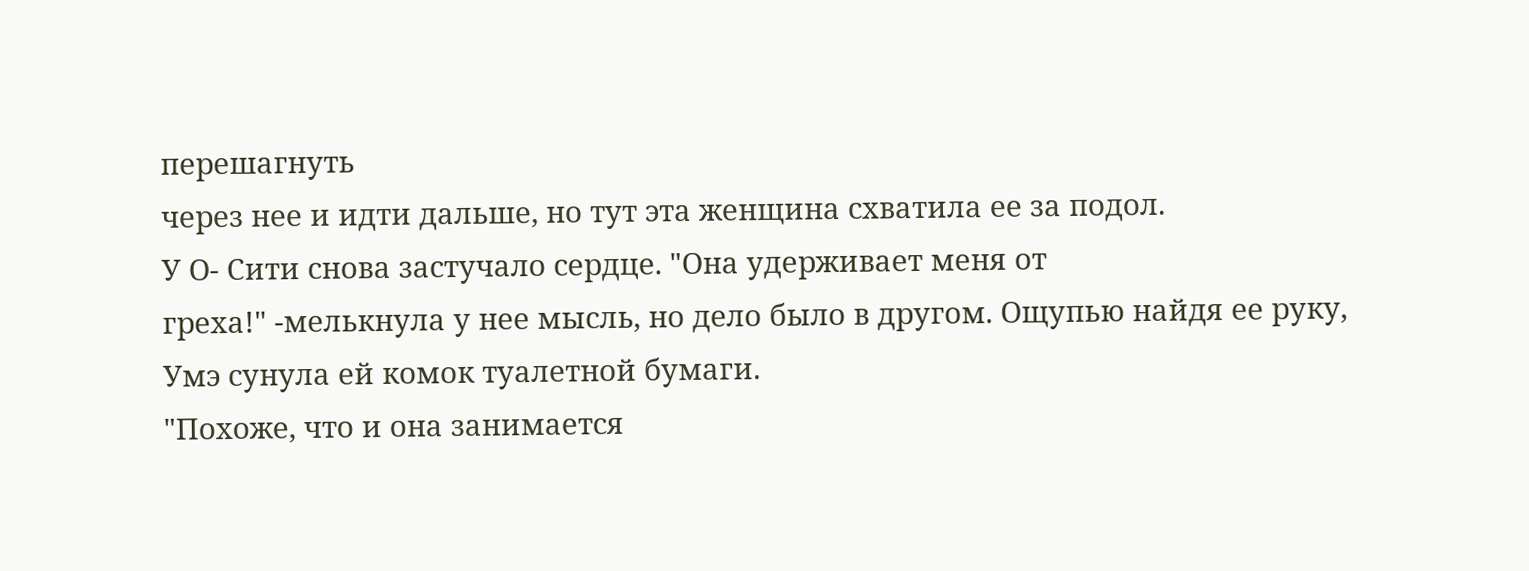перешагнуть
через нее и идти дальше, но тут эта женщина схватила ее за подол.
У О- Сити снова застучало сердце. "Она удерживает меня от
греха!" -мелькнула у нее мысль, но дело было в другом. Ощупью найдя ее руку,
Умэ сунула ей комок туалетной бумаги.
"Похоже, что и она занимается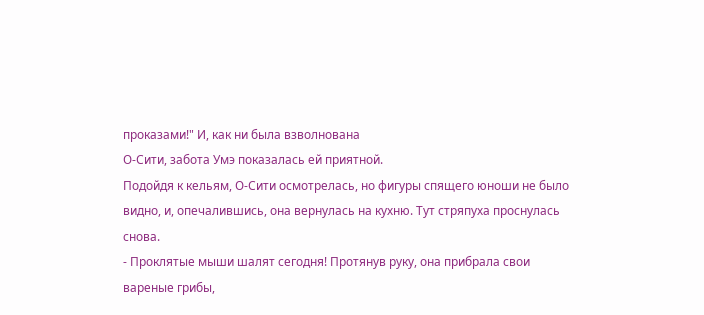проказами!" И, как ни была взволнована
О-Сити, забота Умэ показалась ей приятной.
Подойдя к кельям, О-Сити осмотрелась, но фигуры спящего юноши не было
видно, и, опечалившись, она вернулась на кухню. Тут стряпуха проснулась
снова.
- Проклятые мыши шалят сегодня! Протянув руку, она прибрала свои
вареные грибы,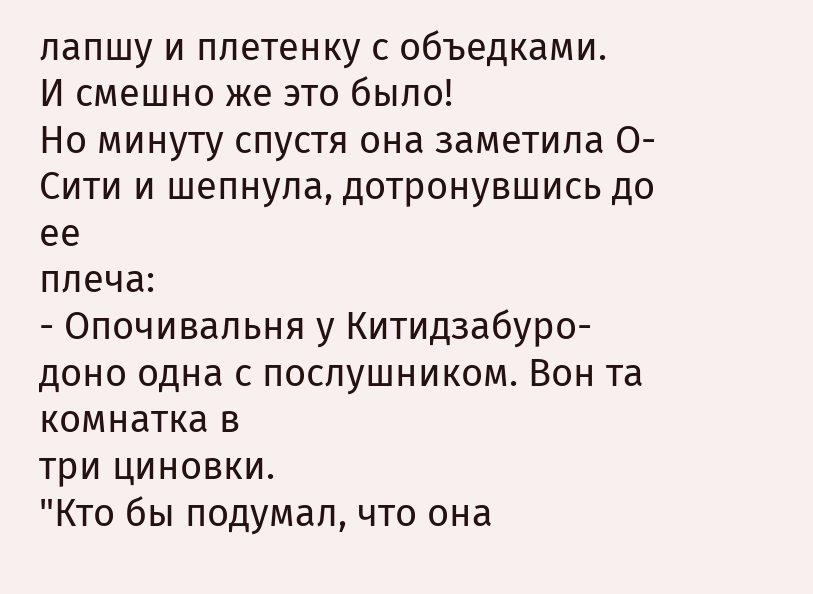лапшу и плетенку с объедками.
И смешно же это было!
Но минуту спустя она заметила О-Сити и шепнула, дотронувшись до ее
плеча:
- Опочивальня у Китидзабуро-доно одна с послушником. Вон та комнатка в
три циновки.
"Кто бы подумал, что она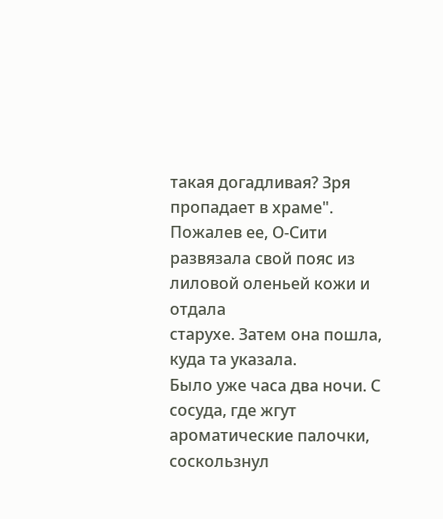такая догадливая? Зря пропадает в храме".
Пожалев ее, О-Сити развязала свой пояс из лиловой оленьей кожи и отдала
старухе. Затем она пошла, куда та указала.
Было уже часа два ночи. С сосуда, где жгут ароматические палочки,
соскользнул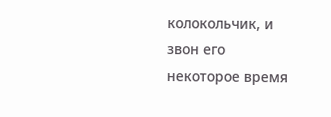колокольчик, и звон его некоторое время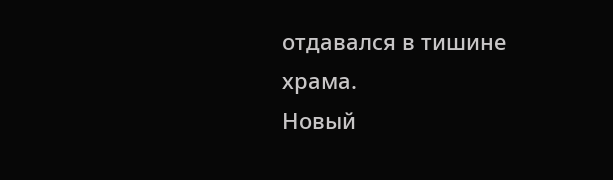отдавался в тишине
храма.
Новый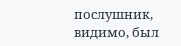послушник, видимо, был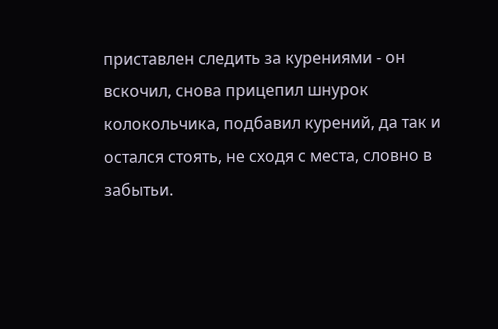приставлен следить за курениями - он
вскочил, снова прицепил шнурок колокольчика, подбавил курений, да так и
остался стоять, не сходя с места, словно в забытьи.